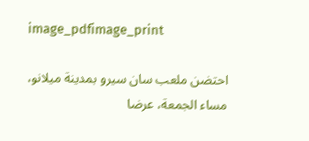image_pdfimage_print

احتضن ملعب سان سيرو بمدينة ميلانو، مساء الجمعة، عرضا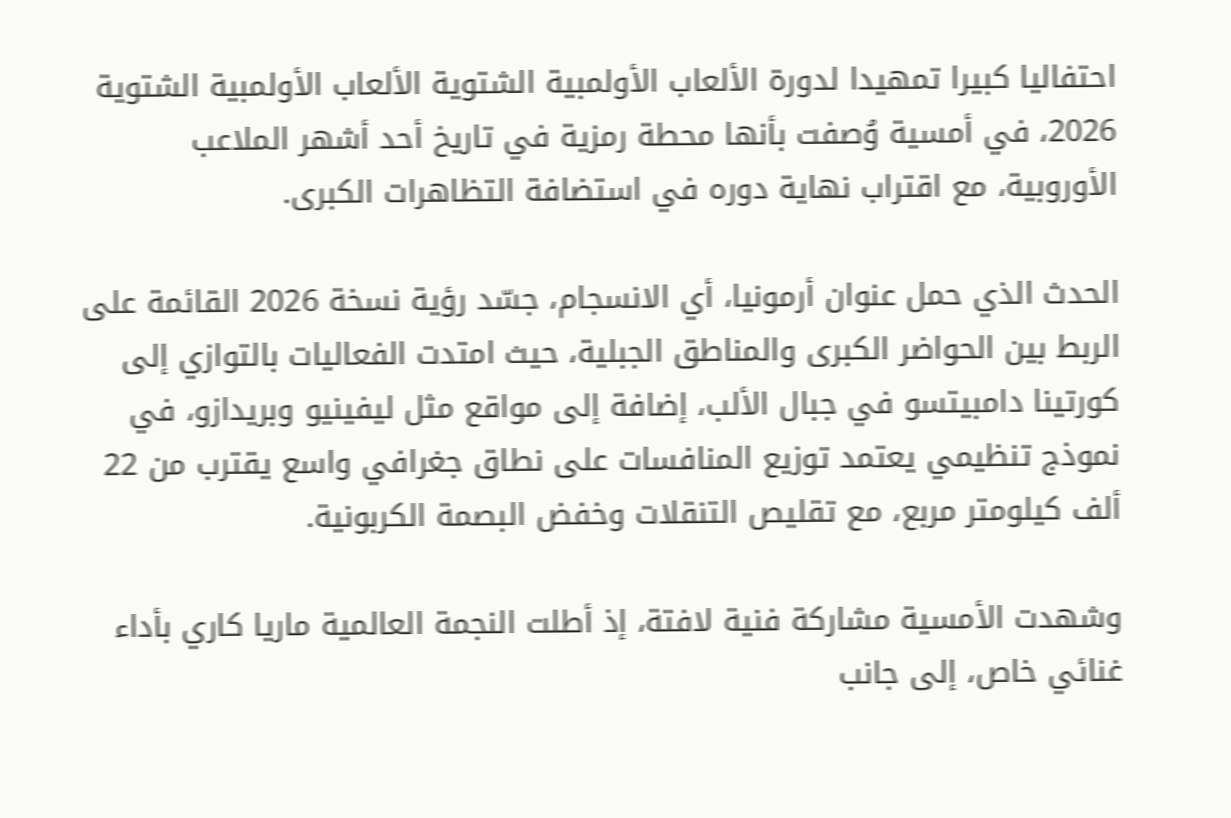احتفاليا كبيرا تمهيدا لدورة الألعاب الأولمبية الشتوية الألعاب الأولمبية الشتوية 2026، في أمسية وُصفت بأنها محطة رمزية في تاريخ أحد أشهر الملاعب الأوروبية، مع اقتراب نهاية دوره في استضافة التظاهرات الكبرى.

الحدث الذي حمل عنوان أرمونيا، أي الانسجام، جسّد رؤية نسخة 2026 القائمة على الربط بين الحواضر الكبرى والمناطق الجبلية، حيث امتدت الفعاليات بالتوازي إلى كورتينا دامبيتسو في جبال الألب، إضافة إلى مواقع مثل ليفينيو وبريدازو، في نموذج تنظيمي يعتمد توزيع المنافسات على نطاق جغرافي واسع يقترب من 22 ألف كيلومتر مربع، مع تقليص التنقلات وخفض البصمة الكربونية.

وشهدت الأمسية مشاركة فنية لافتة، إذ أطلت النجمة العالمية ماريا كاري بأداء غنائي خاص، إلى جانب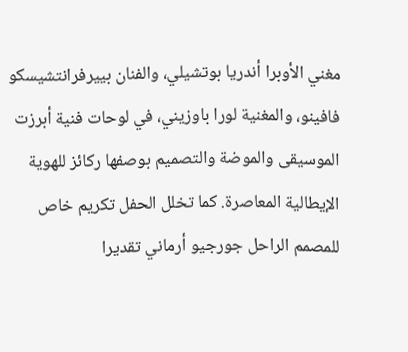مغني الأوبرا أندريا بوتشيلي، والفنان بييرفرانتشيسكو فافينو، والمغنية لورا باوزيني، في لوحات فنية أبرزت الموسيقى والموضة والتصميم بوصفها ركائز للهوية الإيطالية المعاصرة. كما تخلل الحفل تكريم خاص للمصمم الراحل جورجيو أرماني تقديرا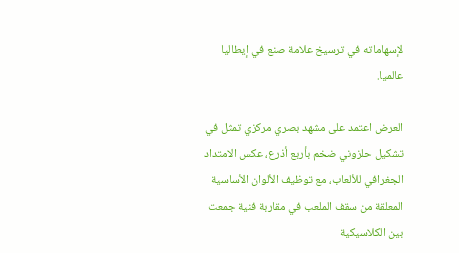لإسهاماته في ترسيخ علامة صنع في إيطاليا عالميا.

العرض اعتمد على مشهد بصري مركزي تمثل في تشكيل حلزوني ضخم بأربع أذرع، عكس الامتداد الجغرافي للألعاب، مع توظيف الألوان الأساسية المعلقة من سقف الملعب في مقاربة فنية جمعت بين الكلاسيكية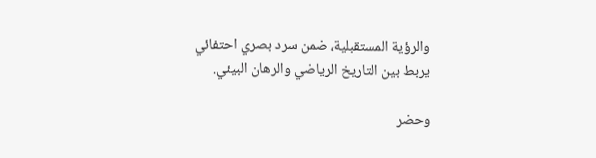والرؤية المستقبلية، ضمن سرد بصري احتفائي يربط بين التاريخ الرياضي والرهان البيئي.

وحضر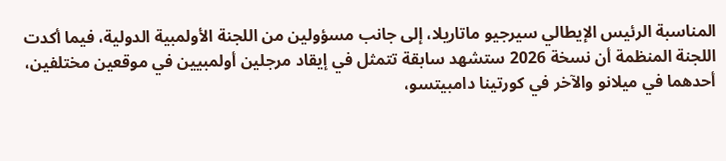المناسبة الرئيس الإيطالي سيرجيو ماتاريلا، إلى جانب مسؤولين من اللجنة الأولمبية الدولية، فيما أكدت اللجنة المنظمة أن نسخة 2026 ستشهد سابقة تتمثل في إيقاد مرجلين أولمبيين في موقعين مختلفين، أحدهما في ميلانو والآخر في كورتينا دامبيتسو،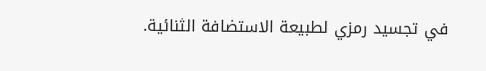في تجسيد رمزي لطبيعة الاستضافة الثنائية.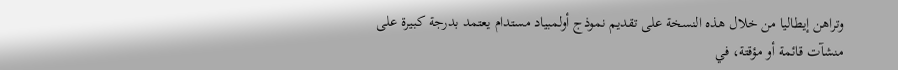وتراهن إيطاليا من خلال هذه النسخة على تقديم نموذج أولمبياد مستدام يعتمد بدرجة كبيرة على منشآت قائمة أو مؤقتة، في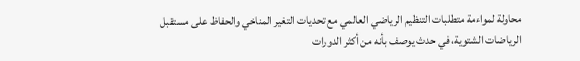محاولة لمواءمة متطلبات التنظيم الرياضي العالمي مع تحديات التغير المناخي والحفاظ على مستقبل الرياضات الشتوية، في حدث يوصف بأنه من أكثر الدورات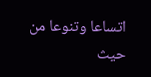اتساعا وتنوعا من حيث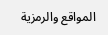المواقع والرمزية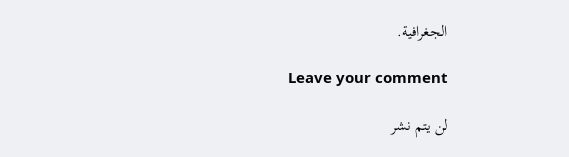الجغرافية.

Leave your comment

لن يتم نشر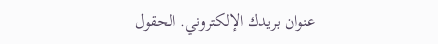عنوان بريدك الإلكتروني. الحقول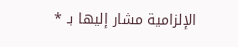الإلزامية مشار إليها بـ *